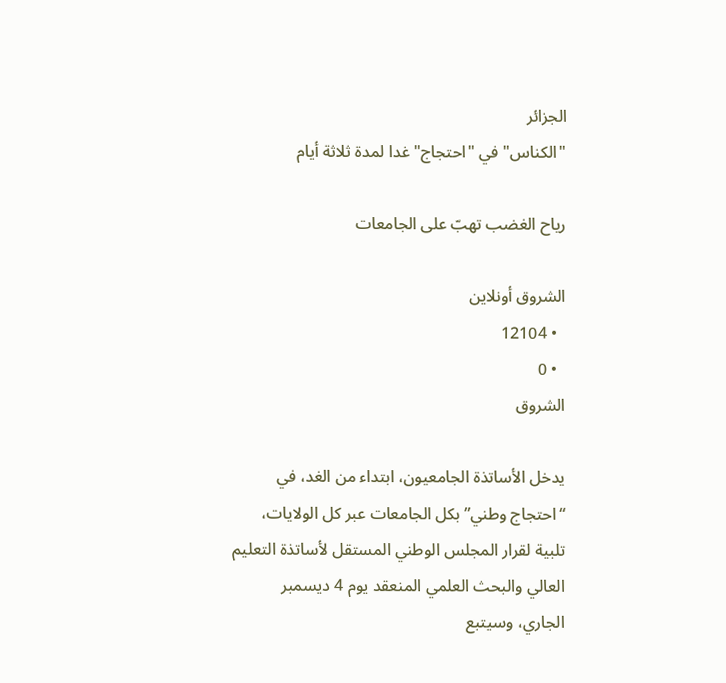الجزائر
"الكناس" في "احتجاج" غدا لمدة ثلاثة أيام

رياح الغضب تهبّ على الجامعات

الشروق أونلاين
  • 12104
  • 0
الشروق

يدخل الأساتذة الجامعيون، ابتداء من الغد، في “احتجاج وطني” بكل الجامعات عبر كل الولايات، تلبية لقرار المجلس الوطني المستقل لأساتذة التعليم العالي والبحث العلمي المنعقد يوم 4 ديسمبر الجاري، وسيتبع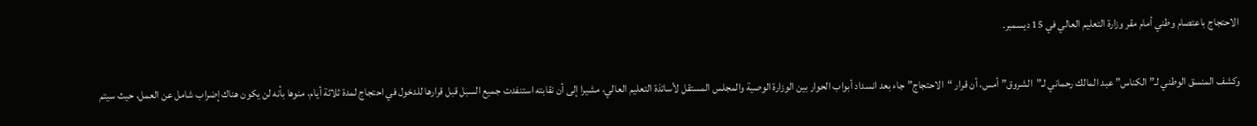الاحتجاج باعتصام وطني أمام مقر وزارة التعليم العالي في 15 ديسمبر.

وكشف المنسق الوطني لـ” الكناس” عبد المالك رحماني لـ”الشروق” أمس، أن قرار “الاحتجاج” جاء بعد انسداد أبواب الحوار بين الوزارة الوصية والمجلس المستقل لأساتذة التعليم العالي، مشيرا إلى أن نقابته استنفدت جميع السبل قبل قرارها للدخول في احتجاج لمدة ثلاثة أيام، منوها بأنه لن يكون هناك إضراب شامل عن العمل، حيث سيتم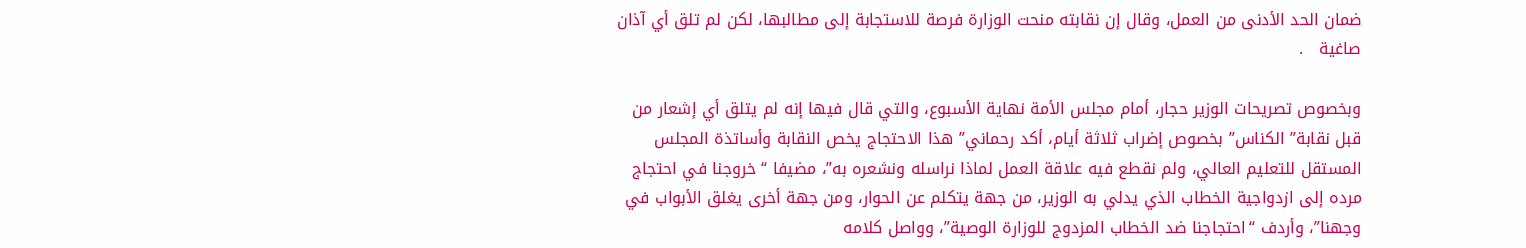ضمان الحد الأدنى من العمل، وقال إن نقابته منحت الوزارة فرصة للاستجابة إلى مطالبها، لكن لم تلق أي آذان صاغية   .

وبخصوص تصريحات الوزير حجار، أمام مجلس الأمة نهاية الأسبوع، والتي قال فيها إنه لم يتلق أي إشعار من قبل نقابة” الكناس” بخصوص إضراب ثلاثة أيام، أكد رحماني” هذا الاحتجاج يخص النقابة وأساتذة المجلس المستقل للتعليم العالي، ولم نقطع فيه علاقة العمل لماذا نراسله ونشعره به”، مضيفا “خروجنا في احتجاج مرده إلى ازدواجية الخطاب الذي يدلي به الوزير، من جهة يتكلم عن الحوار، ومن جهة أخرى يغلق الأبواب في وجهنا”، وأردف “احتجاجنا ضد الخطاب المزدوج للوزارة الوصية”، وواصل كلامه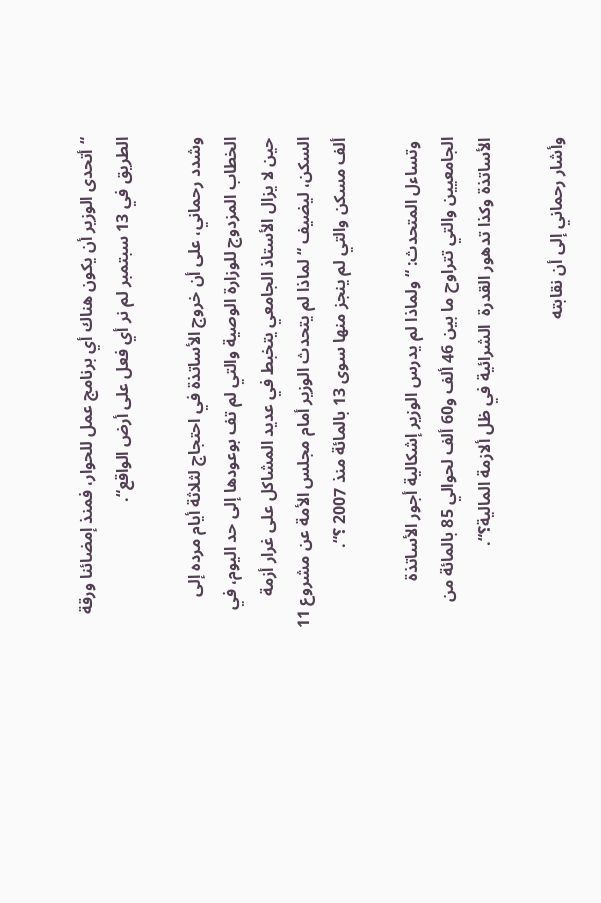“أتحدى الوزير أن يكون هناك أي برنامج عمل للحوار، فمنذ إمضائنا ورقة الطريق في 13 سبتمبر لم نر أي فعل على أرض الواقع“.

وشدد رحماني، على أن خروج الأساتذة في احتجاج لثلاثة أيام مرده إلى الخطاب المزدوج للوزارة الوصية والتي لم تف بوعودها إلى حد اليوم، في حين لا يزال الأستاذ الجامعي يتخبط في عديد المشاكل على غرار أزمة السكن، ليضيف “لماذا لم يتحدث الوزير أمام مجلس الأمة عن مشروع 11 ألف مسكن والتي لم ينجز منها سوى 13 بالمائة منذ 2007 ؟“.

 وتساءل المتحدث: “ولماذا لم يدرس الوزير إشكالية أجور الأساتذة الجامعيين والتي تتراوح ما بين 46 ألف و60 ألف لحوالي 85 بالمائة من الأساتذة وكذا تدهور القدرة  الشرائية في ظل ألازمة المالية؟“.

وأشار رحماني إلى أن نقابته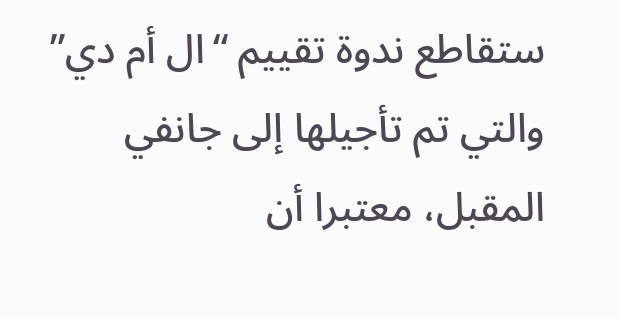ستقاطع ندوة تقييم “ال أم دي” والتي تم تأجيلها إلى جانفي المقبل، معتبرا أن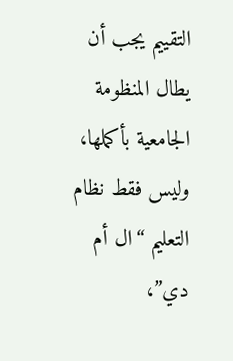التقييم يجب أن يطال المنظومة الجامعية بأكملها، وليس فقط نظام التعليم “ال أم دي”،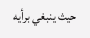حيث ينبغي برأيه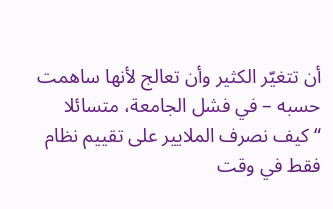أن تتغيّر الكثير وأن تعالج لأنها ساهمت حسبه – في فشل الجامعة، متسائلا “كيف نصرف الملايير على تقييم نظام فقط في وقت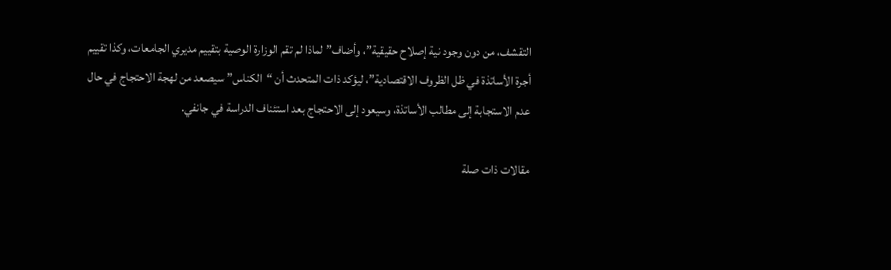التقشف، من دون وجود نية إصلاح حقيقية”، وأضاف” لماذا لم تقم الوزارة الوصية بتقييم مديري الجامعات، وكذا تقييم أجرة الأساتذة في ظل الظروف الاقتصادية”، ليؤكد ذات المتحدث أن “الكناس” سيصعد من لهجة الاحتجاج في حال عدم الاستجابة إلى مطالب الأساتذة، وسيعود إلى الاحتجاج بعد استئناف الدراسة في جانفي.

مقالات ذات صلة